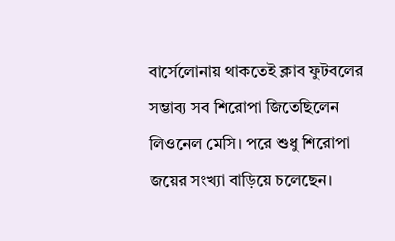বার্সেলোনায় থাকতেই ক্লাব ফুটবলের সম্ভাব্য সব শিরোপা জিতেছিলেন লিওনেল মেসি। পরে শুধু শিরোপা জয়ের সংখ্যা বাড়িয়ে চলেছেন।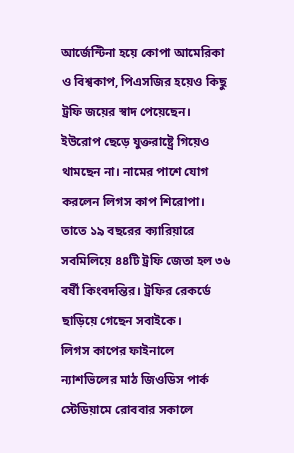আর্জেন্টিনা হয়ে কোপা আমেরিকা ও বিশ্বকাপ, পিএসজির হয়েও কিছু ট্রফি জয়ের স্বাদ পেয়েছেন। ইউরোপ ছেড়ে যুক্তরাষ্ট্রে গিয়েও থামছেন না। নামের পাশে যোগ করলেন লিগস কাপ শিরোপা। তাতে ১৯ বছরের ক্যারিয়ারে সবমিলিয়ে ৪৪টি ট্রফি জেতা হল ৩৬ বর্ষী কিংবদন্তির। ট্রফির রেকর্ডে ছাড়িয়ে গেছেন সবাইকে।
লিগস কাপের ফাইনালে ন্যাশভিলের মাঠ জিওডিস পার্ক স্টেডিয়ামে রোববার সকালে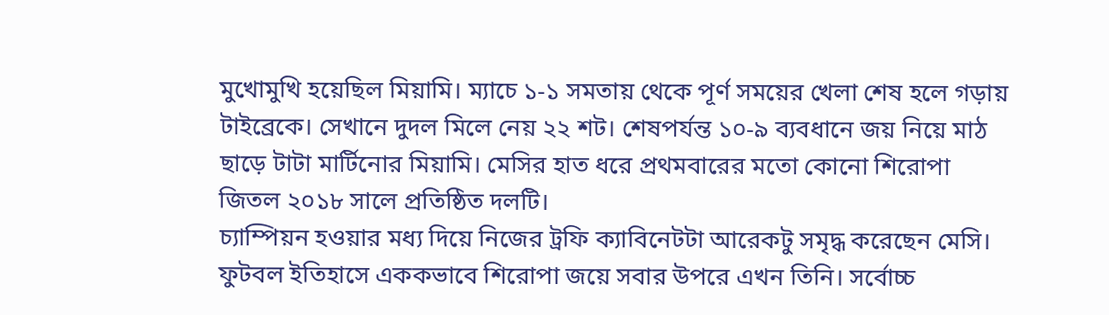মুখোমুখি হয়েছিল মিয়ামি। ম্যাচে ১-১ সমতায় থেকে পূর্ণ সময়ের খেলা শেষ হলে গড়ায় টাইব্রেকে। সেখানে দুদল মিলে নেয় ২২ শট। শেষপর্যন্ত ১০-৯ ব্যবধানে জয় নিয়ে মাঠ ছাড়ে টাটা মার্টিনোর মিয়ামি। মেসির হাত ধরে প্রথমবারের মতো কোনো শিরোপা জিতল ২০১৮ সালে প্রতিষ্ঠিত দলটি।
চ্যাম্পিয়ন হওয়ার মধ্য দিয়ে নিজের ট্রফি ক্যাবিনেটটা আরেকটু সমৃদ্ধ করেছেন মেসি। ফুটবল ইতিহাসে এককভাবে শিরোপা জয়ে সবার উপরে এখন তিনি। সর্বোচ্চ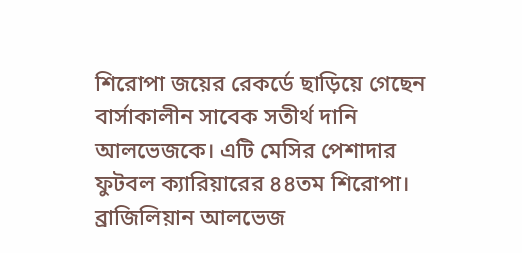শিরোপা জয়ের রেকর্ডে ছাড়িয়ে গেছেন বার্সাকালীন সাবেক সতীর্থ দানি আলভেজকে। এটি মেসির পেশাদার ফুটবল ক্যারিয়ারের ৪৪তম শিরোপা। ব্রাজিলিয়ান আলভেজ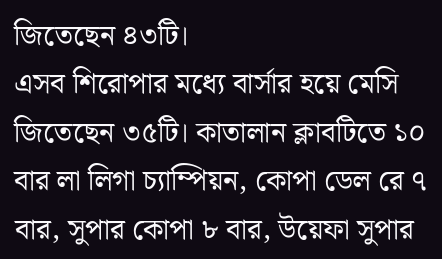জিতেছেন ৪৩টি।
এসব শিরোপার মধ্যে বার্সার হয়ে মেসি জিতেছেন ৩৫টি। কাতালান ক্লাবটিতে ১০ বার লা লিগা চ্যাম্পিয়ন, কোপা ডেল রে ৭ বার, সুপার কোপা ৮ বার, উয়েফা সুপার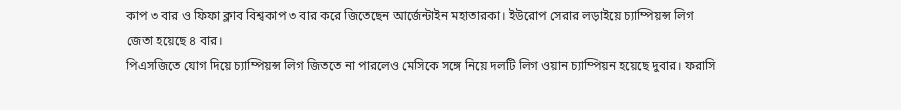কাপ ৩ বার ও ফিফা ক্লাব বিশ্বকাপ ৩ বার করে জিতেছেন আর্জেন্টাইন মহাতারকা। ইউরোপ সেরার লড়াইয়ে চ্যাম্পিয়ন্স লিগ জেতা হয়েছে ৪ বার।
পিএসজিতে যোগ দিয়ে চ্যাম্পিয়ন্স লিগ জিততে না পারলেও মেসিকে সঙ্গে নিয়ে দলটি লিগ ওয়ান চ্যাম্পিয়ন হয়েছে দুবার। ফরাসি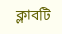ক্লাবটি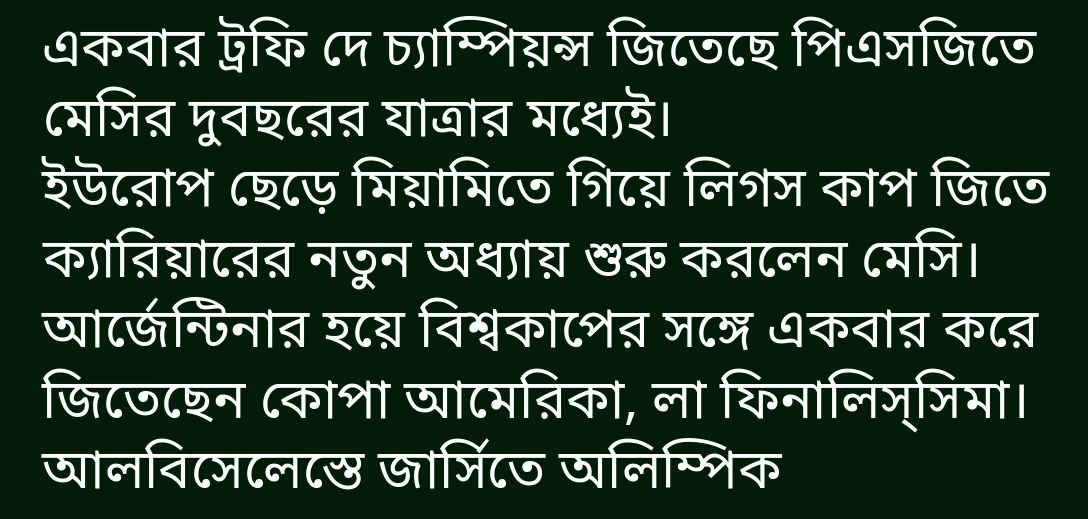একবার ট্রফি দে চ্যাম্পিয়ন্স জিতেছে পিএসজিতে মেসির দুবছরের যাত্রার মধ্যেই।
ইউরোপ ছেড়ে মিয়ামিতে গিয়ে লিগস কাপ জিতে ক্যারিয়ারের নতুন অধ্যায় শুরু করলেন মেসি। আর্জেন্টিনার হয়ে বিশ্বকাপের সঙ্গে একবার করে জিতেছেন কোপা আমেরিকা, লা ফিনালিস্সিমা। আলবিসেলেস্তে জার্সিতে অলিম্পিক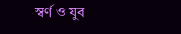স্বর্ণ ও যুব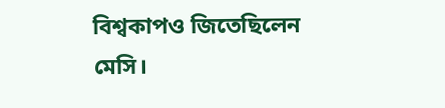বিশ্বকাপও জিতেছিলেন মেসি।